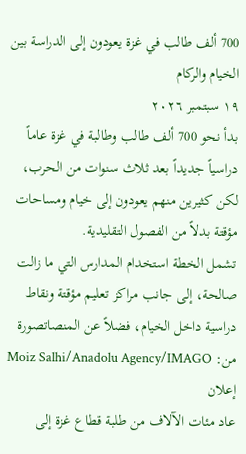700 ألف طالب في غزة يعودون إلى الدراسة بين الخيام والركام
١٩ سبتمبر ٢٠٢٦
بدأ نحو 700 ألف طالب وطالبة في غزة عاماً دراسياً جديداً بعد ثلاث سنوات من الحرب، لكن كثيرين منهم يعودون إلى خيام ومساحات مؤقتة بدلاً من الفصول التقليدية.
تشمل الخطة استخدام المدارس التي ما زالت صالحة، إلى جانب مراكز تعليم مؤقتة ونقاط دراسية داخل الخيام، فضلاً عن المنصاتصورة من: Moiz Salhi/Anadolu Agency/IMAGO
إعلان
عاد مئات الآلاف من طلبة قطاع غزة إلى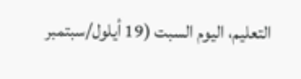التعليم، اليوم السبت (19 أيلول/سبتمبر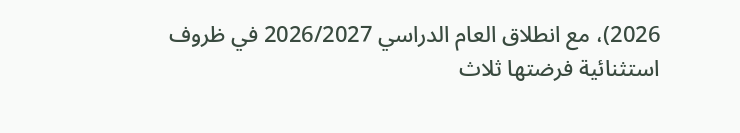2026)، مع انطلاق العام الدراسي 2026/2027 في ظروف استثنائية فرضتها ثلاث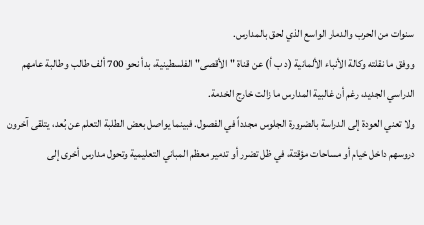سنوات من الحرب والدمار الواسع الذي لحق بالمدارس.
ووفق ما نقلته وكالة الأنباء الألمانية (د ب أ) عن قناة "الأقصى" الفلسطينية، بدأ نحو 700 ألف طالب وطالبة عامهم الدراسي الجديد، رغم أن غالبية المدارس ما زالت خارج الخدمة.
ولا تعني العودة إلى الدراسة بالضرورة الجلوس مجدداً في الفصول. فبينما يواصل بعض الطلبة التعلم عن بُعد، يتلقى آخرون دروسهم داخل خيام أو مساحات مؤقتة، في ظل تضرر أو تدمير معظم المباني التعليمية وتحول مدارس أخرى إلى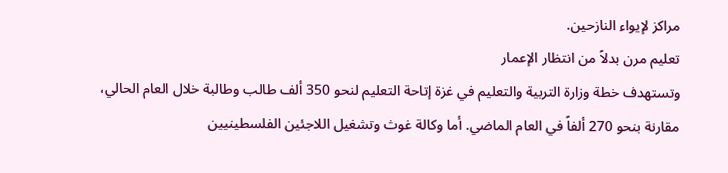مراكز لإيواء النازحين.
تعليم مرن بدلاً من انتظار الإعمار
وتستهدف خطة وزارة التربية والتعليم في غزة إتاحة التعليم لنحو 350 ألف طالب وطالبة خلال العام الحالي، مقارنة بنحو 270 ألفاً في العام الماضي. أما وكالة غوث وتشغيل اللاجئين الفلسطينيين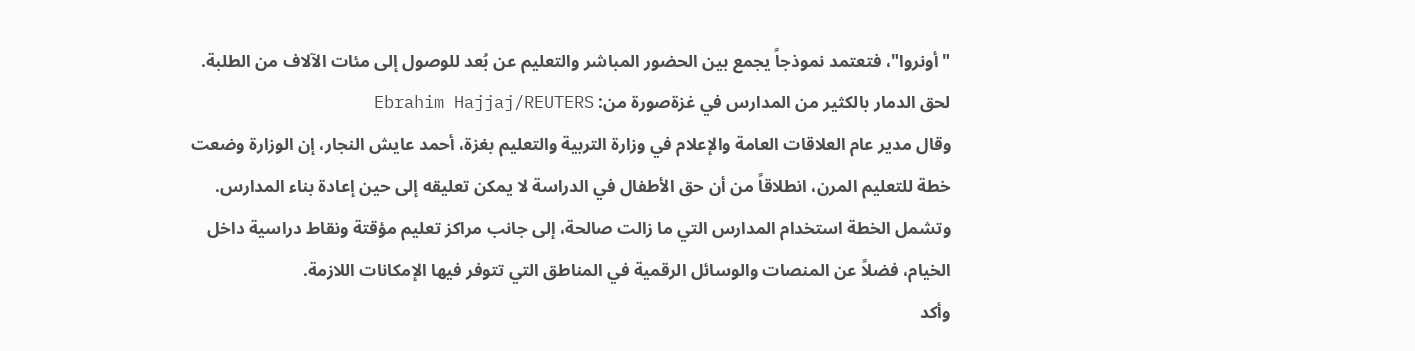"أونروا"، فتعتمد نموذجاً يجمع بين الحضور المباشر والتعليم عن بُعد للوصول إلى مئات الآلاف من الطلبة.
لحق الدمار بالكثير من المدارس في غزةصورة من: Ebrahim Hajjaj/REUTERS
وقال مدير عام العلاقات العامة والإعلام في وزارة التربية والتعليم بغزة، أحمد عايش النجار، إن الوزارة وضعت خطة للتعليم المرن، انطلاقاً من أن حق الأطفال في الدراسة لا يمكن تعليقه إلى حين إعادة بناء المدارس.
وتشمل الخطة استخدام المدارس التي ما زالت صالحة، إلى جانب مراكز تعليم مؤقتة ونقاط دراسية داخل الخيام، فضلاً عن المنصات والوسائل الرقمية في المناطق التي تتوفر فيها الإمكانات اللازمة.
وأكد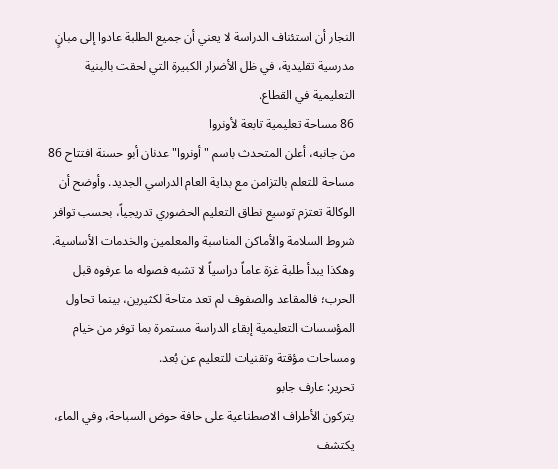النجار أن استئناف الدراسة لا يعني أن جميع الطلبة عادوا إلى مبانٍ مدرسية تقليدية، في ظل الأضرار الكبيرة التي لحقت بالبنية التعليمية في القطاع.
86 مساحة تعليمية تابعة لأونروا
من جانبه، أعلن المتحدث باسم "أونروا" عدنان أبو حسنة افتتاح 86 مساحة للتعلم بالتزامن مع بداية العام الدراسي الجديد. وأوضح أن الوكالة تعتزم توسيع نطاق التعليم الحضوري تدريجياً، بحسب توافر شروط السلامة والأماكن المناسبة والمعلمين والخدمات الأساسية.
وهكذا يبدأ طلبة غزة عاماً دراسياً لا تشبه فصوله ما عرفوه قبل الحرب؛ فالمقاعد والصفوف لم تعد متاحة لكثيرين، بينما تحاول المؤسسات التعليمية إبقاء الدراسة مستمرة بما توفر من خيام ومساحات مؤقتة وتقنيات للتعليم عن بُعد.
تحرير: عارف جابو
يتركون الأطراف الاصطناعية على حافة حوض السباحة، وفي الماء، يكتشف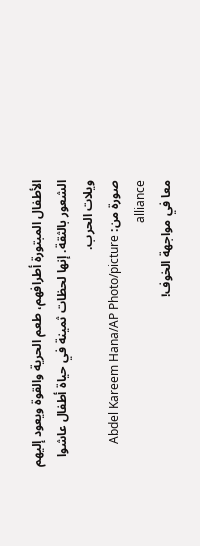الأطفال المبتورة أطرافهم، طعم الحرية والقوة ويعود إليهم الشعور بالثقة. إنها لحظات ثمينة في حياة أطفال عاشوا ويلات الحرب.
صورة من: Abdel Kareem Hana/AP Photo/picture alliance
معا في مواجهة الخوف!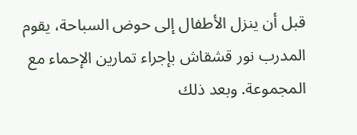قبل أن ينزل الأطفال إلى حوض السباحة، يقوم المدرب نور قشقاش بإجراء تمارين الإحماء مع المجموعة. وبعد ذلك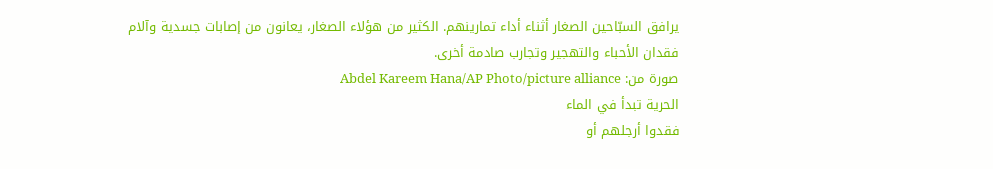يرافق السبّاحين الصغار أثناء أداء تمارينهم. الكثير من هؤلاء الصغار، يعانون من إصابات جسدية وآلام فقدان الأحباء والتهجير وتجارب صادمة أخرى.
صورة من: Abdel Kareem Hana/AP Photo/picture alliance
الحرية تبدأ في الماء
فقدوا أرجلهم أو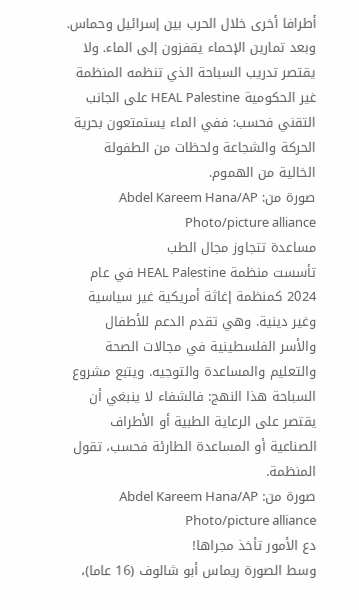أطرافا أخرى خلال الحرب بين إسرائيل وحماس. وبعد تمارين الإحماء يقفزون إلى الماء. ولا يقتصر تدريب السباحة الذي تنظمه المنظمة غير الحكومية HEAL Palestine على الجانب التقني فحسب: ففي الماء يستمتعون بحرية الحركة والشجاعة ولحظات من الطفولة الخالية من الهموم.
صورة من: Abdel Kareem Hana/AP Photo/picture alliance
مساعدة تتجاوز مجال الطب
تأسست منظمة HEAL Palestine في عام 2024 كمنظمة إغاثة أمريكية غير سياسية وغير دينية. وهي تقدم الدعم للأطفال والأسر الفلسطينية في مجالات الصحة والتعليم والمساعدة والتوجيه. ويتبع مشروع السباحة هذا النهج: فالشفاء لا ينبغي أن يقتصر على الرعاية الطبية أو الأطراف الصناعية أو المساعدة الطارئة فحسب، تقول المنظمة.
صورة من: Abdel Kareem Hana/AP Photo/picture alliance
دع الأمور تأخذ مجراها!
وسط الصورة ريماس أبو شالوف (16 عاما)،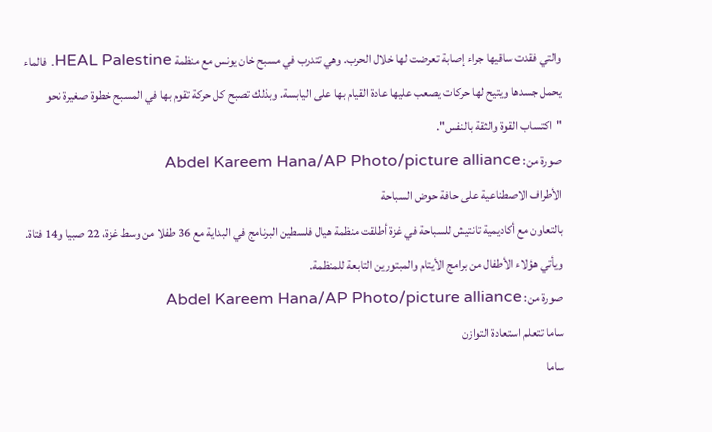والتي فقدت ساقيها جراء إصابة تعرضت لها خلال الحرب. وهي تتدرب في مسبح خان يونس مع منظمة HEAL Palestine. فالماء يحمل جسدها ويتيح لها حركات يصعب عليها عادة القيام بها على اليابسة. وبذلك تصبح كل حركة تقوم بها في المسبح خطوة صغيرة نحو "اكتساب القوة والثقة بالنفس".
صورة من: Abdel Kareem Hana/AP Photo/picture alliance
الأطراف الاصطناعية على حافة حوض السباحة
بالتعاون مع أكاديمية تانتيش للسباحة في غزة أطلقت منظمة هيال فلسطين البرنامج في البداية مع 36 طفلا من وسط غزة، 22 صبيا و14 فتاة. ويأتي هؤلاء الأطفال من برامج الأيتام والمبتورين التابعة للمنظمة.
صورة من: Abdel Kareem Hana/AP Photo/picture alliance
ساما تتعلم استعادة التوازن
ساما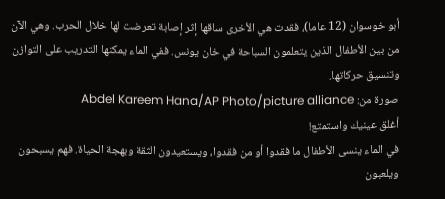أبو خوسوان (12 عاما)، فقدت هي الأخرى ساقها إثر إصابة تعرضت لها خلال الحرب. وهي الآن من بين الأطفال الذين يتعلمون السباحة في خان يونس. ففي الماء يمكنها التدريب على التوازن وتنسيق حركاتها.
صورة من: Abdel Kareem Hana/AP Photo/picture alliance
أغلق عينيك واستمتع!
في الماء ينسى الأطفال ما فقدوا أو من فقدوا، ويستعيدون الثقة وبهجة الحياة. فهم يسبحون ويلعبون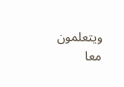ويتعلمون معا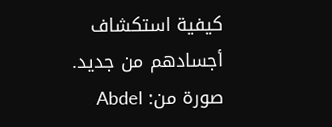كيفية استكشاف أجسادهم من جديد.
صورة من: Abdel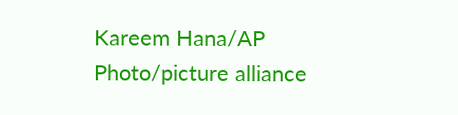Kareem Hana/AP Photo/picture alliance